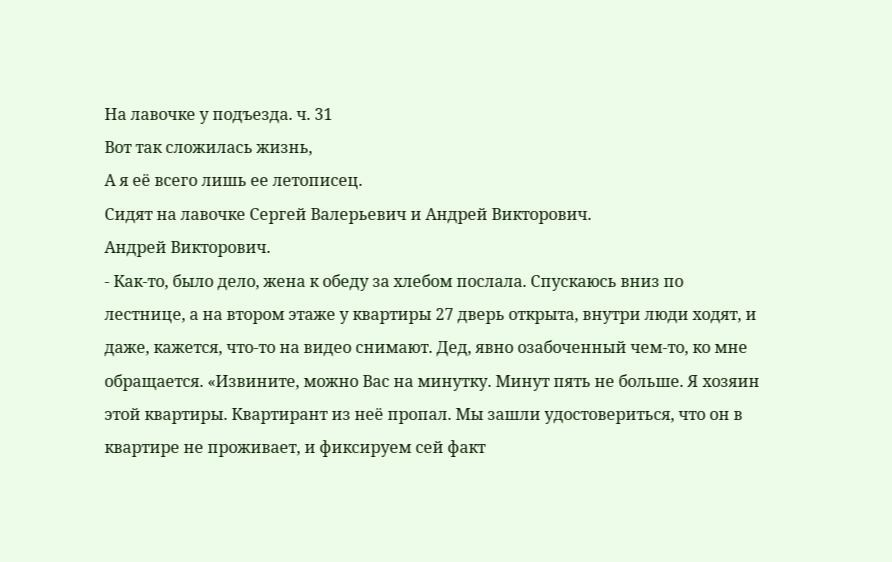На лавочке у подъезда. ч. 31
Вот так сложилась жизнь,
А я её всего лишь ее летописец.
Сидят на лавочке Сергей Валерьевич и Андрей Викторович.
Андрей Викторович.
- Как-то, было дело, жена к обеду за хлебом послала. Спускаюсь вниз по лестнице, а на втором этаже у квартиры 27 дверь открыта, внутри люди ходят, и даже, кажется, что-то на видео снимают. Дед, явно озабоченный чем-то, ко мне обращается. «Извините, можно Вас на минутку. Минут пять не больше. Я хозяин этой квартиры. Квартирант из неё пропал. Мы зашли удостовериться, что он в квартире не проживает, и фиксируем сей факт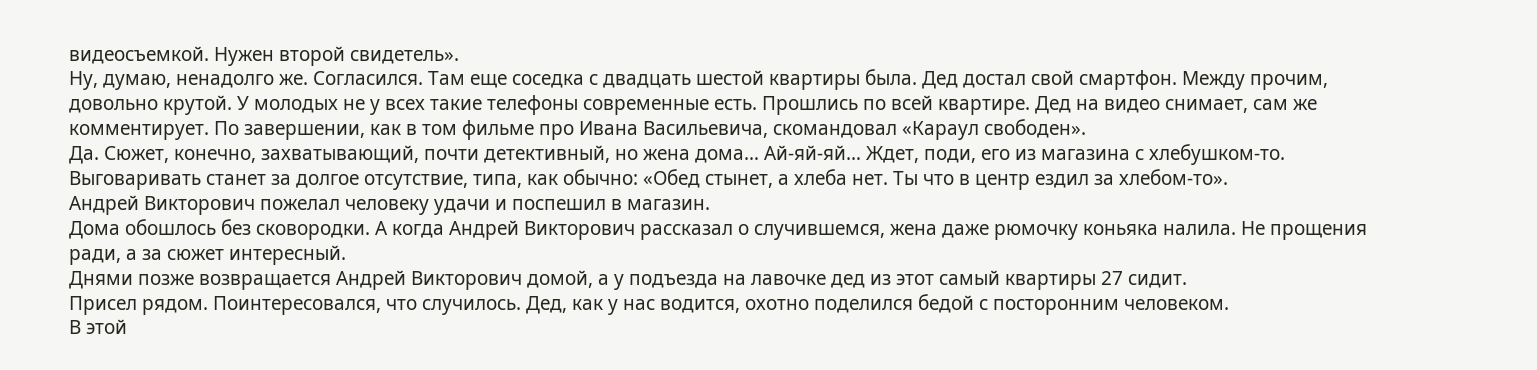видеосъемкой. Нужен второй свидетель».
Ну, думаю, ненадолго же. Согласился. Там еще соседка с двадцать шестой квартиры была. Дед достал свой смартфон. Между прочим, довольно крутой. У молодых не у всех такие телефоны современные есть. Прошлись по всей квартире. Дед на видео снимает, сам же комментирует. По завершении, как в том фильме про Ивана Васильевича, скомандовал «Караул свободен».
Да. Сюжет, конечно, захватывающий, почти детективный, но жена дома… Ай-яй-яй… Ждет, поди, его из магазина с хлебушком-то. Выговаривать станет за долгое отсутствие, типа, как обычно: «Обед стынет, а хлеба нет. Ты что в центр ездил за хлебом-то».
Андрей Викторович пожелал человеку удачи и поспешил в магазин.
Дома обошлось без сковородки. А когда Андрей Викторович рассказал о случившемся, жена даже рюмочку коньяка налила. Не прощения ради, а за сюжет интересный.
Днями позже возвращается Андрей Викторович домой, а у подъезда на лавочке дед из этот самый квартиры 27 сидит.
Присел рядом. Поинтересовался, что случилось. Дед, как у нас водится, охотно поделился бедой с посторонним человеком.
В этой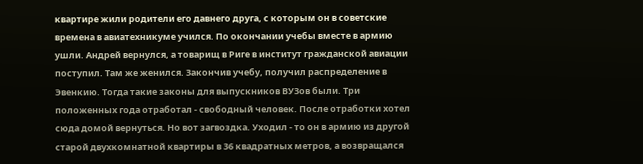квартире жили родители его давнего друга, с которым он в советские времена в авиатехникуме учился. По окончании учебы вместе в армию ушли. Андрей вернулся, а товарищ в Риге в институт гражданской авиации поступил. Там же женился. Закончив учебу, получил распределение в Эвенкию. Тогда такие законы для выпускников ВУЗов были. Три положенных года отработал - свободный человек. После отработки хотел сюда домой вернуться. Но вот загвоздка. Уходил - то он в армию из другой старой двухкомнатной квартиры в 36 квадратных метров, а возвращался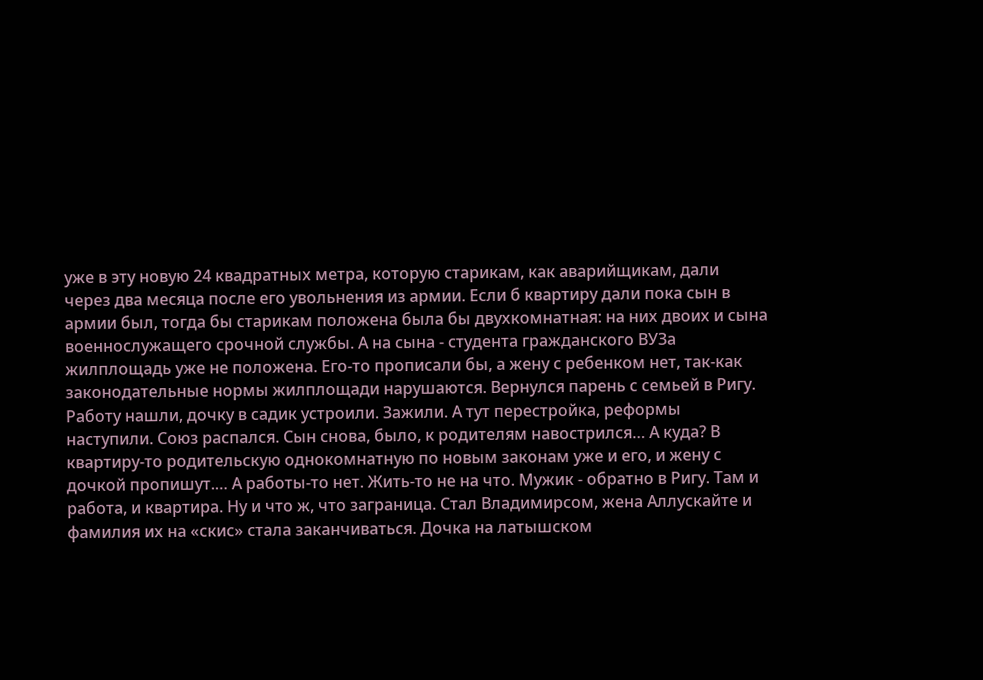уже в эту новую 24 квадратных метра, которую старикам, как аварийщикам, дали через два месяца после его увольнения из армии. Если б квартиру дали пока сын в армии был, тогда бы старикам положена была бы двухкомнатная: на них двоих и сына военнослужащего срочной службы. А на сына - студента гражданского ВУЗа жилплощадь уже не положена. Его-то прописали бы, а жену с ребенком нет, так-как законодательные нормы жилплощади нарушаются. Вернулся парень с семьей в Ригу. Работу нашли, дочку в садик устроили. Зажили. А тут перестройка, реформы наступили. Союз распался. Сын снова, было, к родителям навострился… А куда? В квартиру-то родительскую однокомнатную по новым законам уже и его, и жену с дочкой пропишут.… А работы-то нет. Жить-то не на что. Мужик - обратно в Ригу. Там и работа, и квартира. Ну и что ж, что заграница. Стал Владимирсом, жена Аллускайте и фамилия их на «скис» стала заканчиваться. Дочка на латышском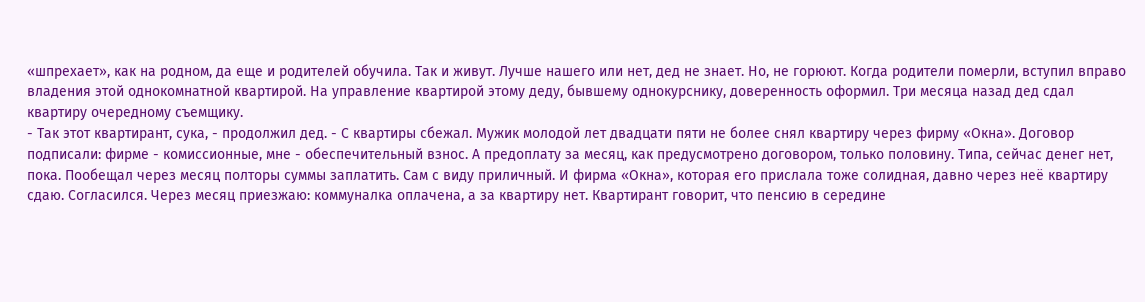«шпрехает», как на родном, да еще и родителей обучила. Так и живут. Лучше нашего или нет, дед не знает. Но, не горюют. Когда родители померли, вступил вправо владения этой однокомнатной квартирой. На управление квартирой этому деду, бывшему однокурснику, доверенность оформил. Три месяца назад дед сдал квартиру очередному съемщику.
- Так этот квартирант, сука, - продолжил дед. - С квартиры сбежал. Мужик молодой лет двадцати пяти не более снял квартиру через фирму «Окна». Договор подписали: фирме - комиссионные, мне - обеспечительный взнос. А предоплату за месяц, как предусмотрено договором, только половину. Типа, сейчас денег нет, пока. Пообещал через месяц полторы суммы заплатить. Сам с виду приличный. И фирма «Окна», которая его прислала тоже солидная, давно через неё квартиру сдаю. Согласился. Через месяц приезжаю: коммуналка оплачена, а за квартиру нет. Квартирант говорит, что пенсию в середине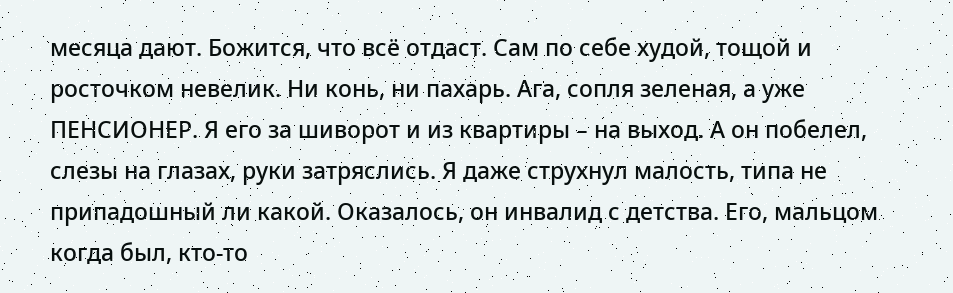месяца дают. Божится, что всё отдаст. Сам по себе худой, тощой и росточком невелик. Ни конь, ни пахарь. Ага, сопля зеленая, а уже ПЕНСИОНЕР. Я его за шиворот и из квартиры – на выход. А он побелел, слезы на глазах, руки затряслись. Я даже струхнул малость, типа не припадошный ли какой. Оказалось, он инвалид с детства. Его, мальцом когда был, кто-то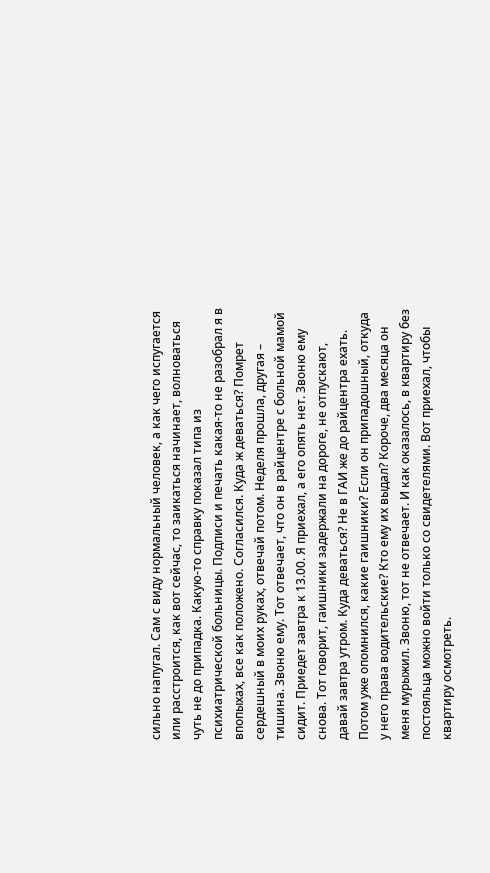сильно напугал. Сам с виду нормальный человек, а как чего испугается или расстроится, как вот сейчас, то заикаться начинает, волноваться чуть не до припадка. Какую-то справку показал типа из психиатрической больницы. Подписи и печать какая-то не разобрал я в впопыхах, все как положено. Согласился. Куда ж деваться? Помрет сердешный в моих руках, отвечай потом. Неделя прошла, другая – тишина. Звоню ему. Тот отвечает, что он в райцентре с больной мамой сидит. Приедет завтра к 13.00. Я приехал, а его опять нет. Звоню ему снова. Тот говорит, гаишники задержали на дороге, не отпускают, давай завтра утром. Куда деваться? Не в ГАИ же до райцентра ехать. Потом уже опомнился, какие гаишники? Если он припадошный, откуда у него права водительские? Кто ему их выдал? Короче, два месяца он меня мурыжил. Звоню, тот не отвечает. И как оказалось, в квартиру без постояльца можно войти только со свидетелями. Вот приехал, чтобы квартиру осмотреть.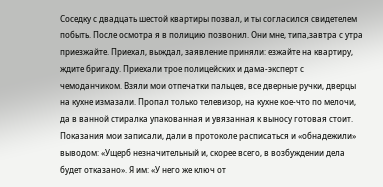Соседку с двадцать шестой квартиры позвал, и ты согласился свидетелем побыть. После осмотра я в полицию позвонил. Они мне, типа,завтра с утра приезжайте. Приехал, выждал, заявление приняли: езжайте на квартиру, ждите бригаду. Приехали трое полицейских и дама-эксперт с чемоданчиком. Взяли мои отпечатки пальцев, все дверные ручки, дверцы на кухне измазали. Пропал только телевизор, на кухне кое-что по мелочи, да в ванной стиралка упакованная и увязанная к выносу готовая стоит. Показания мои записали, дали в протоколе расписаться и «обнадежили» выводом: «Ущерб незначительный и, скорее всего, в возбуждении дела будет отказано». Я им: «У него же ключ от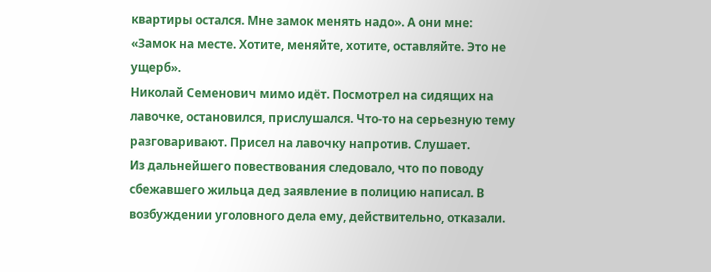квартиры остался. Мне замок менять надо». А они мне: «Замок на месте. Хотите, меняйте, хотите, оставляйте. Это не ущерб».
Николай Семенович мимо идёт. Посмотрел на сидящих на лавочке, остановился, прислушался. Что-то на серьезную тему разговаривают. Присел на лавочку напротив. Слушает.
Из дальнейшего повествования следовало, что по поводу сбежавшего жильца дед заявление в полицию написал. В возбуждении уголовного дела ему, действительно, отказали.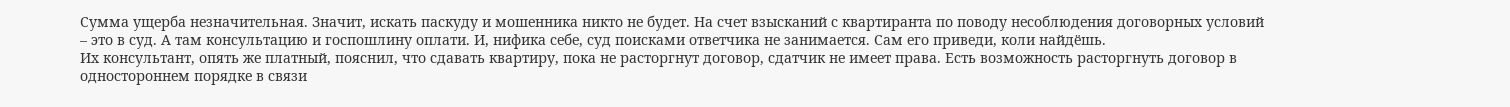Сумма ущерба незначительная. Значит, искать паскуду и мошенника никто не будет. На счет взысканий с квартиранта по поводу несоблюдения договорных условий – это в суд. А там консультацию и госпошлину оплати. И, нифика себе, суд поисками ответчика не занимается. Сам его приведи, коли найдёшь.
Их консультант, опять же платный, пояснил, что сдавать квартиру, пока не расторгнут договор, сдатчик не имеет права. Есть возможность расторгнуть договор в одностороннем порядке в связи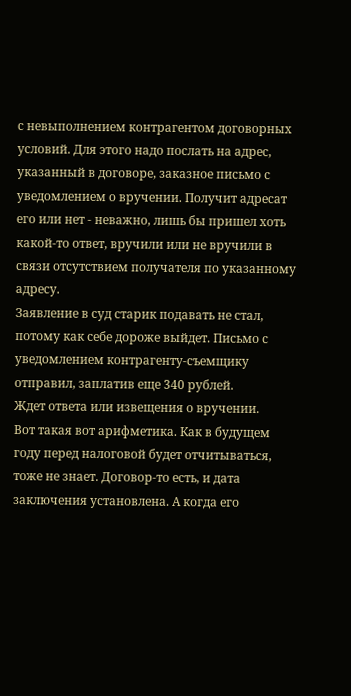с невыполнением контрагентом договорных условий. Для этого надо послать на адрес, указанный в договоре, заказное письмо с уведомлением о вручении. Получит адресат его или нет - неважно, лишь бы пришел хоть какой-то ответ, вручили или не вручили в связи отсутствием получателя по указанному адресу.
Заявление в суд старик подавать не стал, потому как себе дороже выйдет. Письмо с уведомлением контрагенту-съемщику отправил, заплатив еще 340 рублей.
Ждет ответа или извещения о вручении.
Вот такая вот арифметика. Как в будущем году перед налоговой будет отчитываться, тоже не знает. Договор-то есть, и дата заключения установлена. А когда его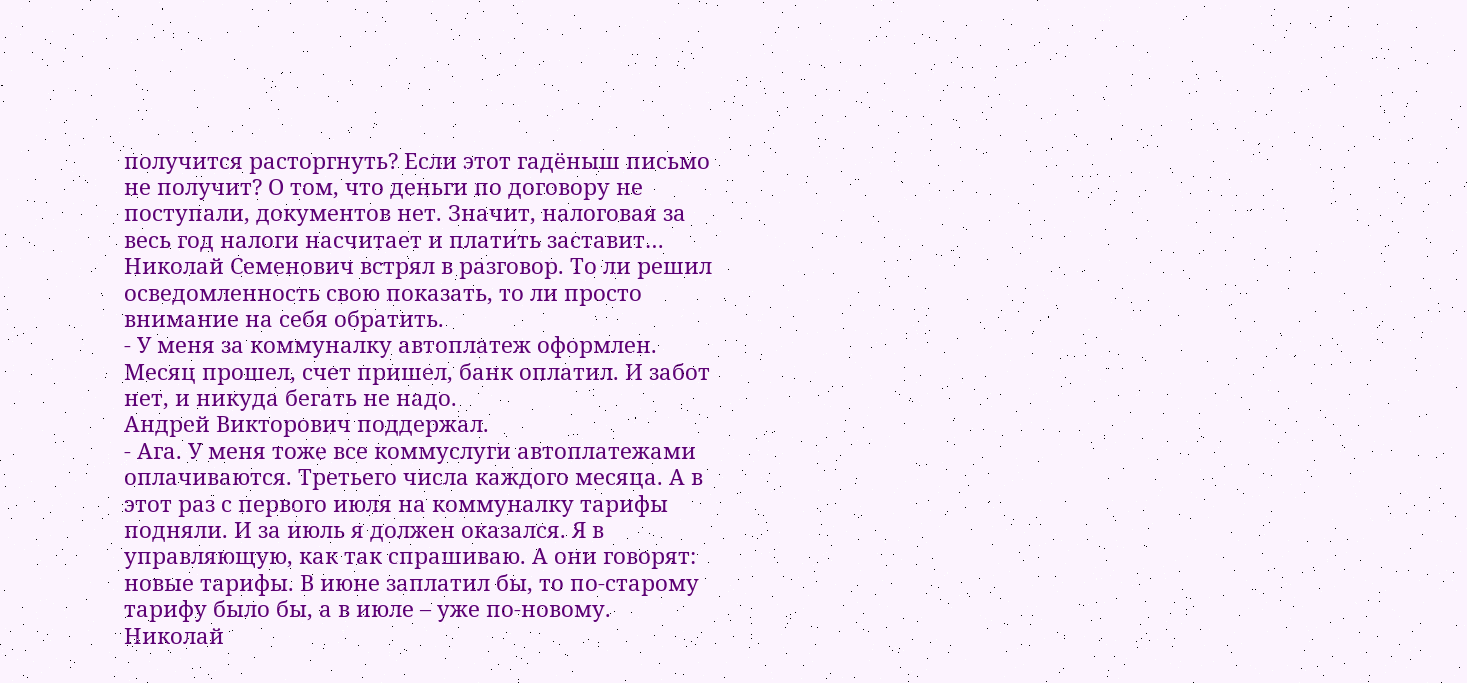получится расторгнуть? Если этот гадёныш письмо не получит? О том, что деньги по договору не поступали, документов нет. Значит, налоговая за весь год налоги насчитает и платить заставит…
Николай Семенович встрял в разговор. То ли решил осведомленность свою показать, то ли просто внимание на себя обратить.
- У меня за коммуналку автоплатеж оформлен. Месяц прошел, счет пришел, банк оплатил. И забот нет, и никуда бегать не надо.
Андрей Викторович поддержал.
- Ага. У меня тоже все коммуслуги автоплатежами оплачиваются. Третьего числа каждого месяца. А в этот раз с первого июля на коммуналку тарифы подняли. И за июль я должен оказался. Я в управляющую, как так спрашиваю. А они говорят: новые тарифы. В июне заплатил бы, то по-старому тарифу было бы, а в июле – уже по-новому.
Николай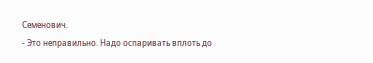Семенович.
- Это неправильно. Надо оспаривать вплоть до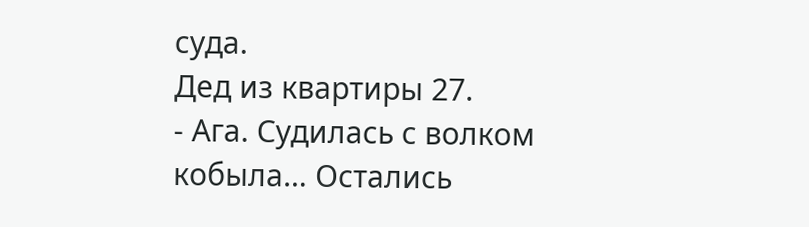суда.
Дед из квартиры 27.
- Ага. Судилась с волком кобыла… Остались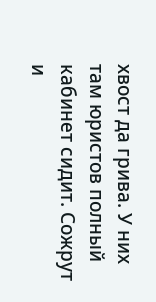хвост да грива. У них там юристов полный кабинет сидит. Сожрут и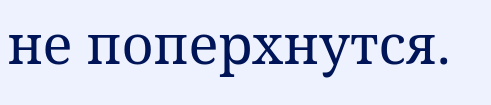не поперхнутся.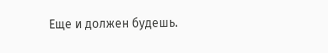Еще и должен будешь.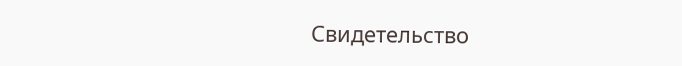Свидетельство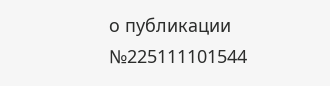о публикации №225111101544